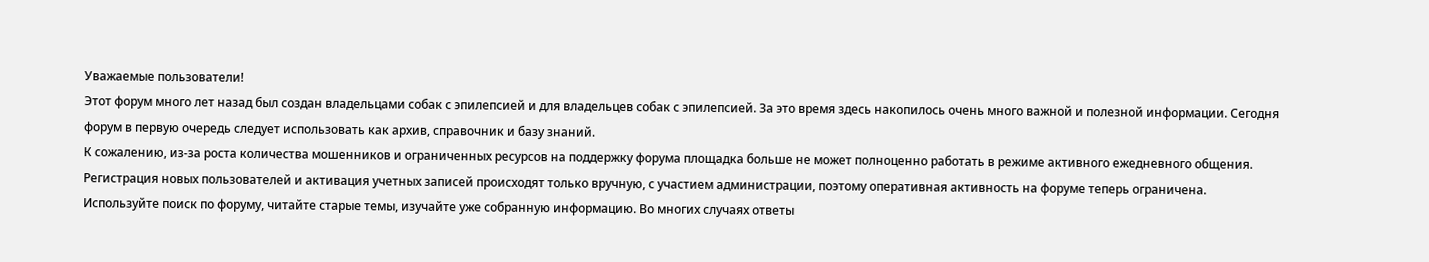Уважаемые пользователи!
Этот форум много лет назад был создан владельцами собак с эпилепсией и для владельцев собак с эпилепсией. За это время здесь накопилось очень много важной и полезной информации. Сегодня форум в первую очередь следует использовать как архив, справочник и базу знаний.
К сожалению, из-за роста количества мошенников и ограниченных ресурсов на поддержку форума площадка больше не может полноценно работать в режиме активного ежедневного общения. Регистрация новых пользователей и активация учетных записей происходят только вручную, с участием администрации, поэтому оперативная активность на форуме теперь ограничена.
Используйте поиск по форуму, читайте старые темы, изучайте уже собранную информацию. Во многих случаях ответы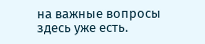на важные вопросы здесь уже есть.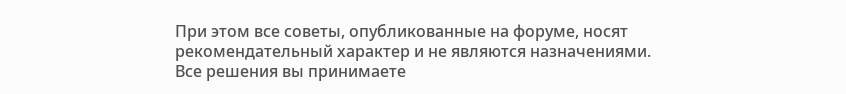При этом все советы, опубликованные на форуме, носят рекомендательный характер и не являются назначениями. Все решения вы принимаете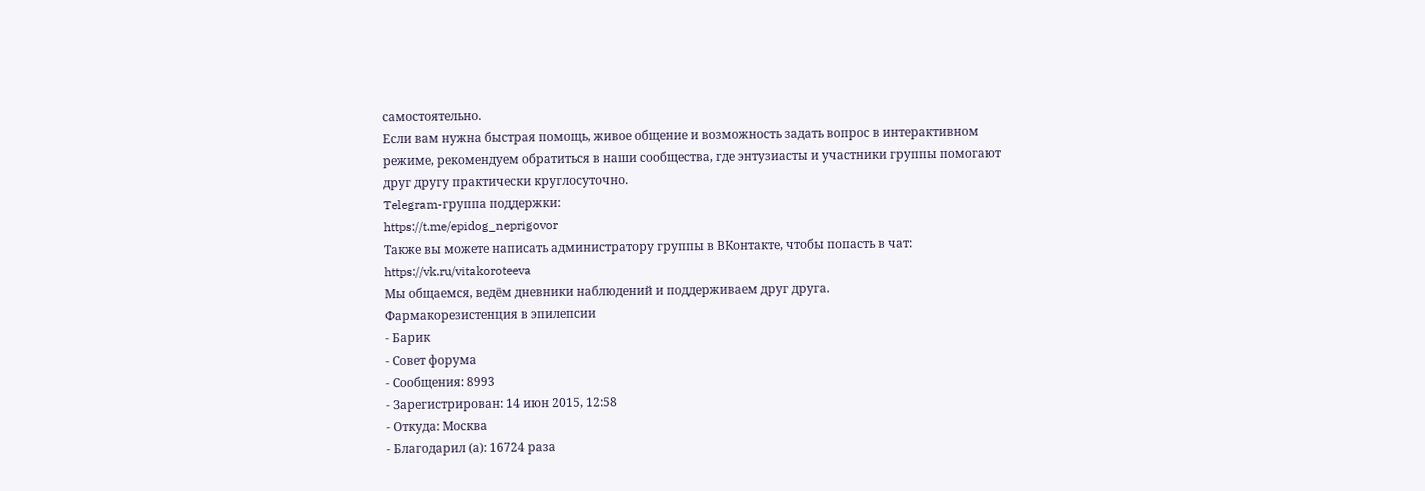самостоятельно.
Если вам нужна быстрая помощь, живое общение и возможность задать вопрос в интерактивном режиме, рекомендуем обратиться в наши сообщества, где энтузиасты и участники группы помогают друг другу практически круглосуточно.
Telegram-группа поддержки:
https://t.me/epidog_neprigovor
Также вы можете написать администратору группы в ВКонтакте, чтобы попасть в чат:
https://vk.ru/vitakoroteeva
Мы общаемся, ведём дневники наблюдений и поддерживаем друг друга.
Фармакорезистенция в эпилепсии
- Барик
- Совет форума
- Сообщения: 8993
- Зарегистрирован: 14 июн 2015, 12:58
- Откуда: Москва
- Благодарил (а): 16724 раза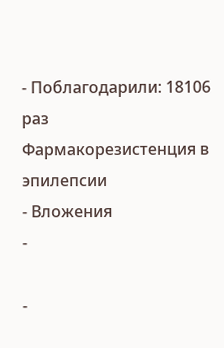- Поблагодарили: 18106 раз
Фармакорезистенция в эпилепсии
- Вложения
-

-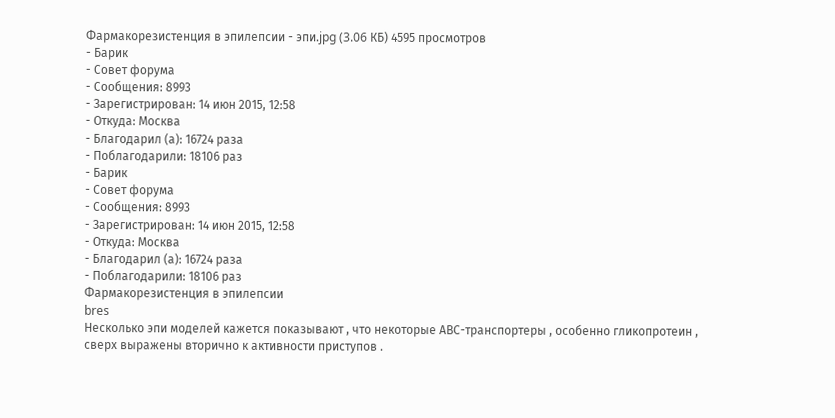Фармакорезистенция в эпилепсии - эпи.jpg (3.06 КБ) 4595 просмотров
- Барик
- Совет форума
- Сообщения: 8993
- Зарегистрирован: 14 июн 2015, 12:58
- Откуда: Москва
- Благодарил (а): 16724 раза
- Поблагодарили: 18106 раз
- Барик
- Совет форума
- Сообщения: 8993
- Зарегистрирован: 14 июн 2015, 12:58
- Откуда: Москва
- Благодарил (а): 16724 раза
- Поблагодарили: 18106 раз
Фармакорезистенция в эпилепсии
bres
Несколько эпи моделей кажется показывают , что некоторые АВС-транспортеры , особенно гликопротеин , сверх выражены вторично к активности приступов .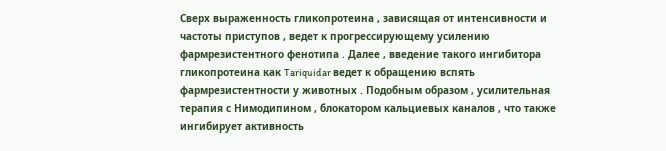Сверх выраженность гликопротеина , зависящая от интенсивности и частоты приступов , ведет к прогрессирующему усилению фармрезистентного фенотипа . Далее , введение такого ингибитора гликопротеина как Tariquidar ведет к обращению вспять фармрезистентности у животных . Подобным образом , усилительная терапия с Нимодипином , блокатором кальциевых каналов , что также ингибирует активность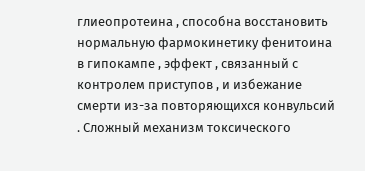глиеопротеина , способна восстановить нормальную фармокинетику фенитоина в гипокампе , эффект , связанный с контролем приступов , и избежание смерти из-за повторяющихся конвульсий . Сложный механизм токсического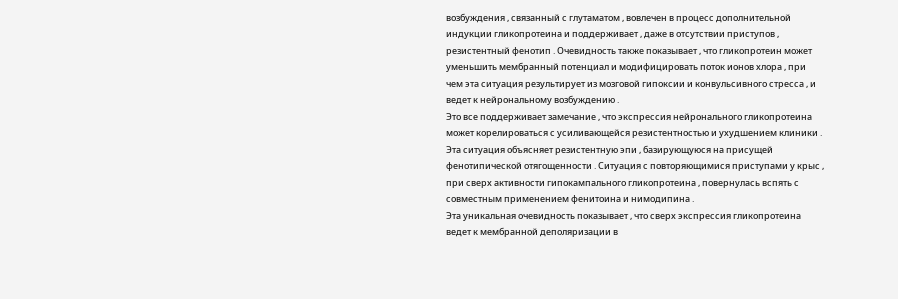возбуждения , связанный с глутаматом , вовлечен в процесс дополнительной индукции гликопротеина и поддерживает , даже в отсутствии приступов , резистентный фенотип . Очевидность также показывает , что гликопротеин может уменьшить мембранный потенциал и модифицировать поток ионов хлора , при чем эта ситуация результирует из мозговой гипоксии и конвульсивного стресса , и ведет к нейрональному возбуждению .
Это все поддерживает замечание , что экспрессия нейронального гликопротеина может корелироваться с усиливающейся резистентностью и ухудшением клиники . Эта ситуация объясняет резистентную эпи , базирующуюся на присущей фенотипической отягощенности . Ситуация с повторяющимися приступами у крыс , при сверх активности гипокампального гликопротеина , повернулась вспять с совместным применением фенитоина и нимодипина .
Эта уникальная очевидность показывает , что сверх экспрессия гликопротеина ведет к мембранной деполяризации в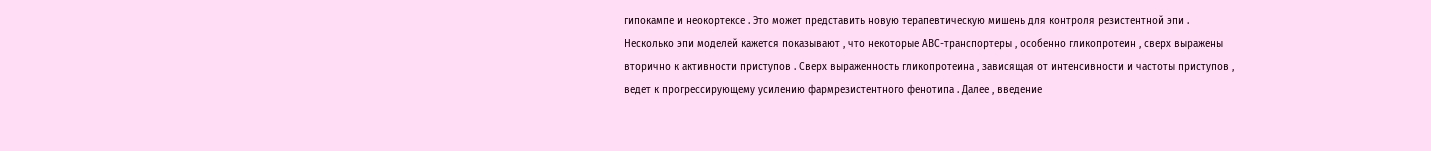гипокампе и неокортексе . Это может представить новую терапевтическую мишень для контроля резистентной эпи .
Несколько эпи моделей кажется показывают , что некоторые АВС-транспортеры , особенно гликопротеин , сверх выражены вторично к активности приступов . Сверх выраженность гликопротеина , зависящая от интенсивности и частоты приступов , ведет к прогрессирующему усилению фармрезистентного фенотипа . Далее , введение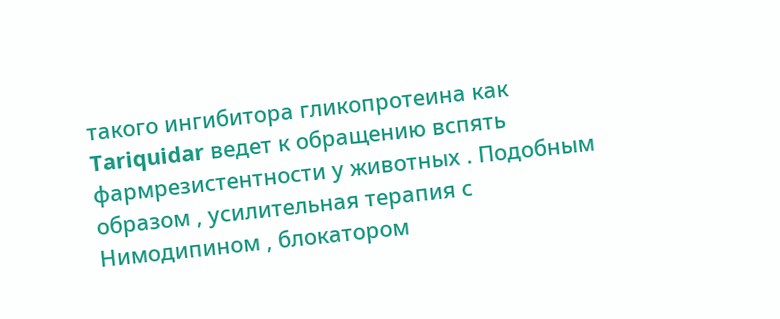такого ингибитора гликопротеина как Tariquidar ведет к обращению вспять фармрезистентности у животных . Подобным образом , усилительная терапия с Нимодипином , блокатором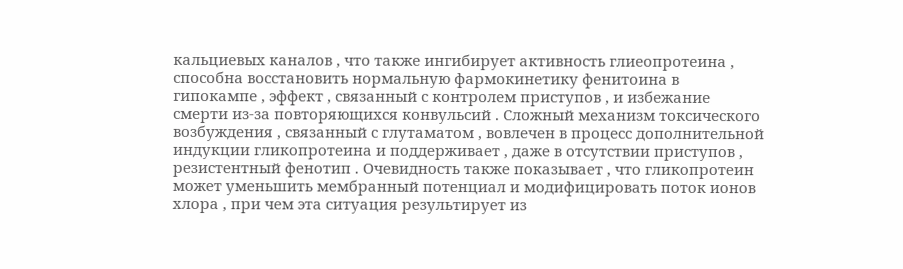кальциевых каналов , что также ингибирует активность глиеопротеина , способна восстановить нормальную фармокинетику фенитоина в гипокампе , эффект , связанный с контролем приступов , и избежание смерти из-за повторяющихся конвульсий . Сложный механизм токсического возбуждения , связанный с глутаматом , вовлечен в процесс дополнительной индукции гликопротеина и поддерживает , даже в отсутствии приступов , резистентный фенотип . Очевидность также показывает , что гликопротеин может уменьшить мембранный потенциал и модифицировать поток ионов хлора , при чем эта ситуация результирует из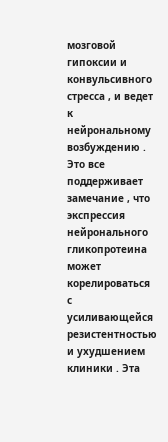мозговой гипоксии и конвульсивного стресса , и ведет к нейрональному возбуждению .
Это все поддерживает замечание , что экспрессия нейронального гликопротеина может корелироваться с усиливающейся резистентностью и ухудшением клиники . Эта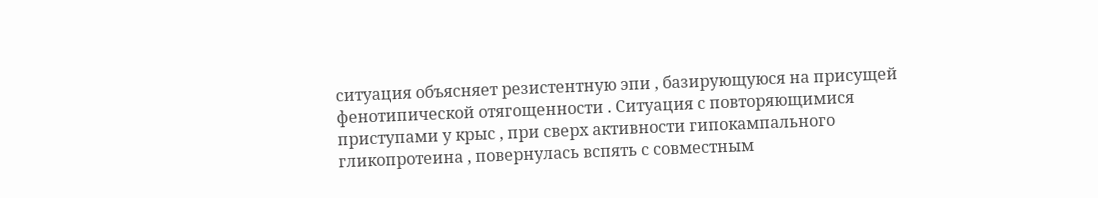ситуация объясняет резистентную эпи , базирующуюся на присущей фенотипической отягощенности . Ситуация с повторяющимися приступами у крыс , при сверх активности гипокампального гликопротеина , повернулась вспять с совместным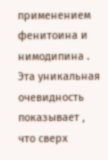применением фенитоина и нимодипина .
Эта уникальная очевидность показывает , что сверх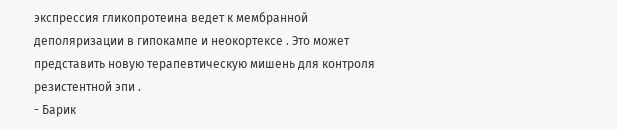экспрессия гликопротеина ведет к мембранной деполяризации в гипокампе и неокортексе . Это может представить новую терапевтическую мишень для контроля резистентной эпи .
- Барик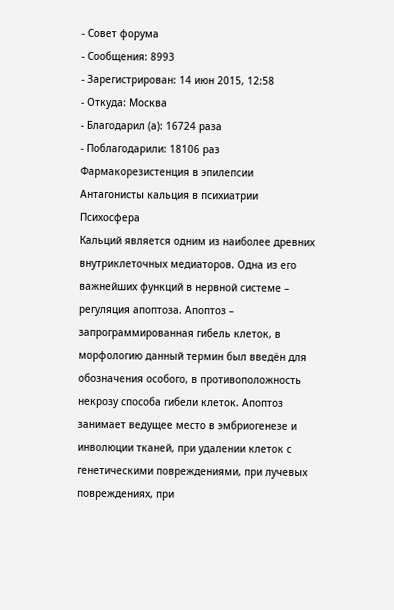- Совет форума
- Сообщения: 8993
- Зарегистрирован: 14 июн 2015, 12:58
- Откуда: Москва
- Благодарил (а): 16724 раза
- Поблагодарили: 18106 раз
Фармакорезистенция в эпилепсии
Антагонисты кальция в психиатрии
Психосфера
Кальций является одним из наиболее древних внутриклеточных медиаторов. Одна из его важнейших функций в нервной системе – регуляция апоптоза. Апоптоз – запрограммированная гибель клеток, в морфологию данный термин был введён для обозначения особого, в противоположность некрозу способа гибели клеток. Апоптоз занимает ведущее место в эмбриогенезе и инволюции тканей, при удалении клеток с генетическими повреждениями, при лучевых повреждениях, при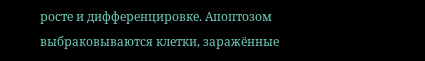росте и дифференцировке. Апоптозом выбраковываются клетки, заражённые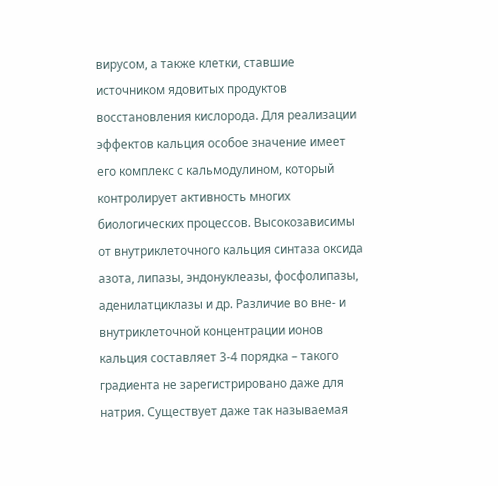вирусом, а также клетки, ставшие источником ядовитых продуктов восстановления кислорода. Для реализации эффектов кальция особое значение имеет его комплекс с кальмодулином, который контролирует активность многих биологических процессов. Высокозависимы от внутриклеточного кальция синтаза оксида азота, липазы, эндонуклеазы, фосфолипазы, аденилатциклазы и др. Различие во вне- и внутриклеточной концентрации ионов кальция составляет 3-4 порядка – такого градиента не зарегистрировано даже для натрия. Существует даже так называемая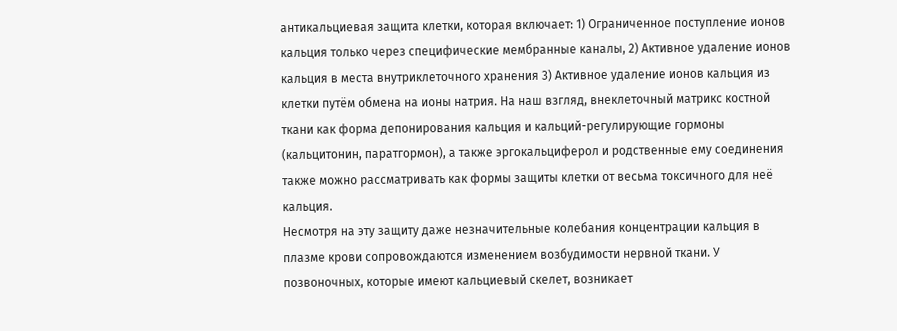антикальциевая защита клетки, которая включает: 1) Ограниченное поступление ионов кальция только через специфические мембранные каналы, 2) Активное удаление ионов кальция в места внутриклеточного хранения 3) Активное удаление ионов кальция из клетки путём обмена на ионы натрия. На наш взгляд, внеклеточный матрикс костной ткани как форма депонирования кальция и кальций-регулирующие гормоны (кальцитонин, паратгормон), а также эргокальциферол и родственные ему соединения также можно рассматривать как формы защиты клетки от весьма токсичного для неё кальция.
Несмотря на эту защиту даже незначительные колебания концентрации кальция в плазме крови сопровождаются изменением возбудимости нервной ткани. У позвоночных, которые имеют кальциевый скелет, возникает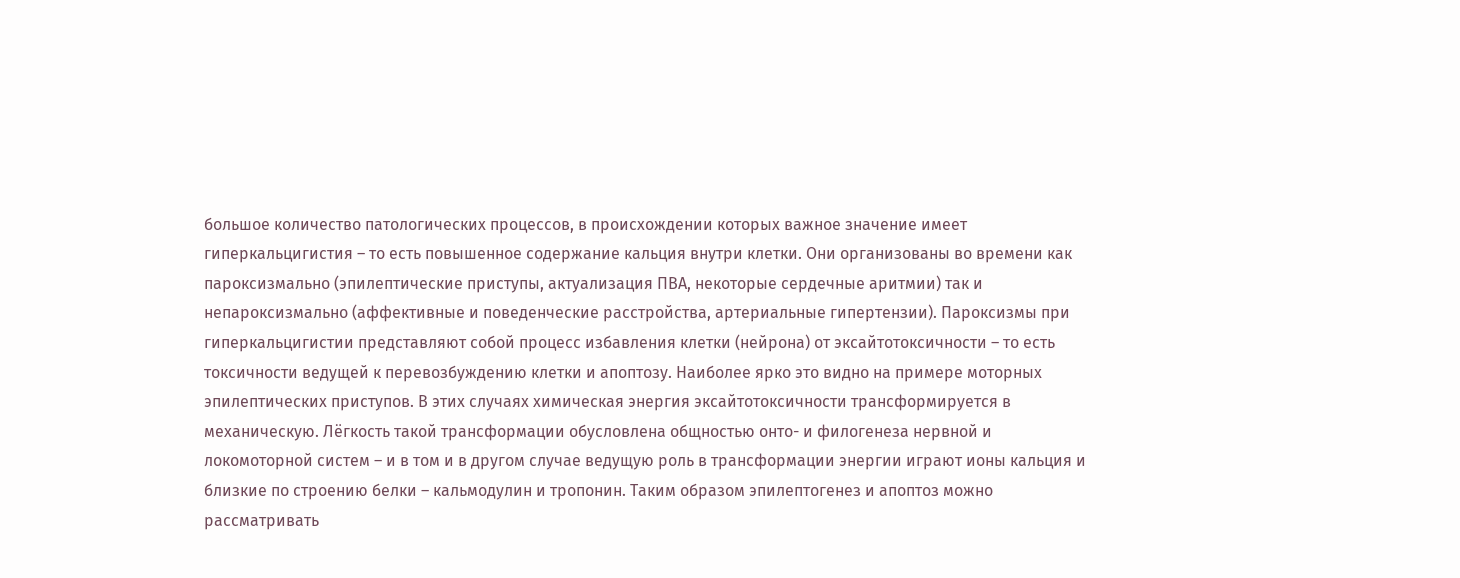большое количество патологических процессов, в происхождении которых важное значение имеет гиперкальцигистия – то есть повышенное содержание кальция внутри клетки. Они организованы во времени как пароксизмально (эпилептические приступы, актуализация ПВА, некоторые сердечные аритмии) так и непароксизмально (аффективные и поведенческие расстройства, артериальные гипертензии). Пароксизмы при гиперкальцигистии представляют собой процесс избавления клетки (нейрона) от эксайтотоксичности – то есть токсичности ведущей к перевозбуждению клетки и апоптозу. Наиболее ярко это видно на примере моторных эпилептических приступов. В этих случаях химическая энергия эксайтотоксичности трансформируется в механическую. Лёгкость такой трансформации обусловлена общностью онто- и филогенеза нервной и локомоторной систем – и в том и в другом случае ведущую роль в трансформации энергии играют ионы кальция и близкие по строению белки – кальмодулин и тропонин. Таким образом эпилептогенез и апоптоз можно рассматривать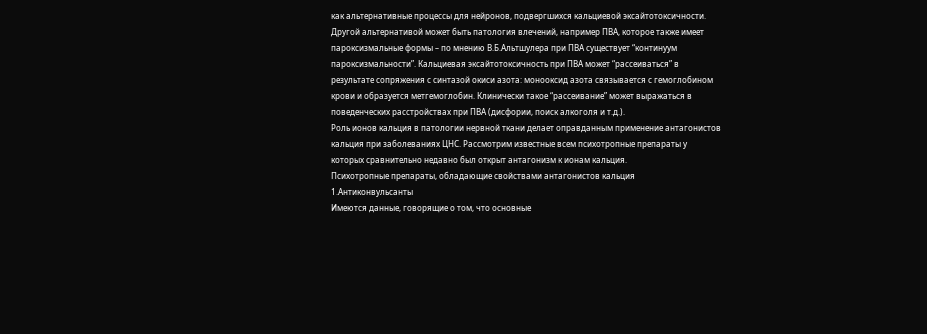как альтернативные процессы для нейронов, подвергшихся кальциевой эксайтотоксичности. Другой альтернативой может быть патология влечений, например ПВА, которое также имеет пароксизмальные формы – по мнению В.Б.Альтшулера при ПВА существует “континуум пароксизмальности”. Кальциевая эксайтотоксичность при ПВА может “рассеиваться” в результате сопряжения с синтазой окиси азота: монооксид азота связывается с гемоглобином крови и образуется метгемоглобин. Клинически такое “рассеивание” может выражаться в поведенческих расстройствах при ПВА (дисфории, поиск алкоголя и т.д.).
Роль ионов кальция в патологии нервной ткани делает оправданным применение антагонистов кальция при заболеваниях ЦНС. Рассмотрим известные всем психотропные препараты у которых сравнительно недавно был открыт антагонизм к ионам кальция.
Психотропные препараты, обладающие свойствами антагонистов кальция
1.Антиконвульсанты
Имеются данные, говорящие о том, что основные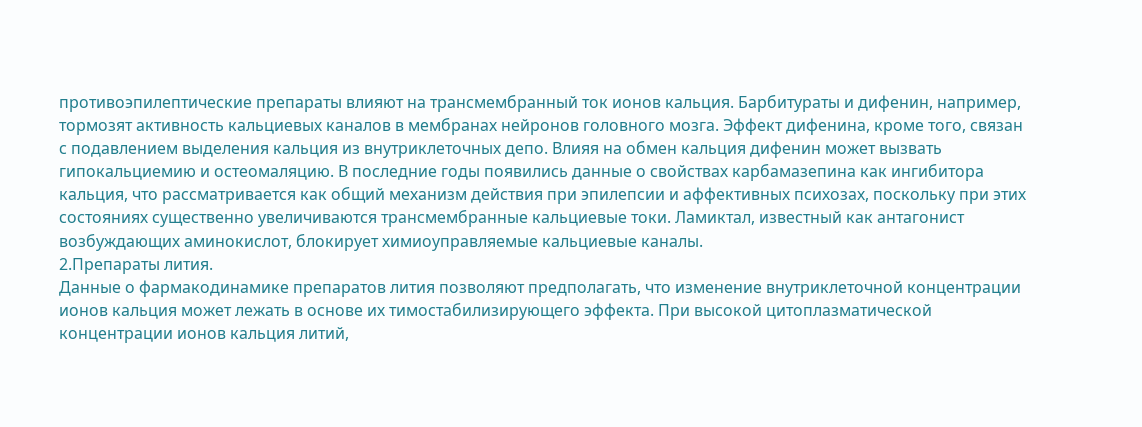противоэпилептические препараты влияют на трансмембранный ток ионов кальция. Барбитураты и дифенин, например, тормозят активность кальциевых каналов в мембранах нейронов головного мозга. Эффект дифенина, кроме того, связан с подавлением выделения кальция из внутриклеточных депо. Влияя на обмен кальция дифенин может вызвать гипокальциемию и остеомаляцию. В последние годы появились данные о свойствах карбамазепина как ингибитора кальция, что рассматривается как общий механизм действия при эпилепсии и аффективных психозах, поскольку при этих состояниях существенно увеличиваются трансмембранные кальциевые токи. Ламиктал, известный как антагонист возбуждающих аминокислот, блокирует химиоуправляемые кальциевые каналы.
2.Препараты лития.
Данные о фармакодинамике препаратов лития позволяют предполагать, что изменение внутриклеточной концентрации ионов кальция может лежать в основе их тимостабилизирующего эффекта. При высокой цитоплазматической концентрации ионов кальция литий,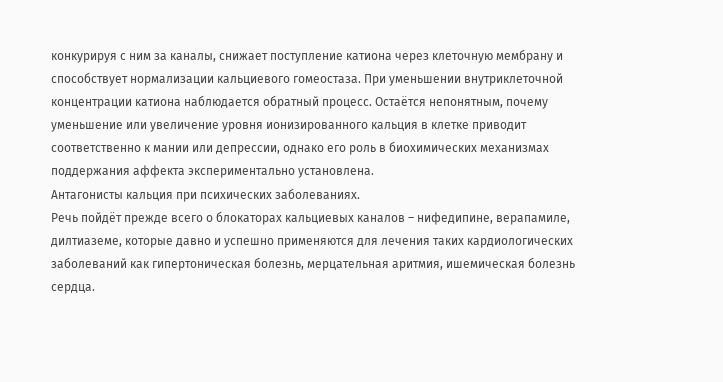конкурируя с ним за каналы, снижает поступление катиона через клеточную мембрану и способствует нормализации кальциевого гомеостаза. При уменьшении внутриклеточной концентрации катиона наблюдается обратный процесс. Остаётся непонятным, почему уменьшение или увеличение уровня ионизированного кальция в клетке приводит соответственно к мании или депрессии, однако его роль в биохимических механизмах поддержания аффекта экспериментально установлена.
Антагонисты кальция при психических заболеваниях.
Речь пойдёт прежде всего о блокаторах кальциевых каналов – нифедипине, верапамиле, дилтиаземе, которые давно и успешно применяются для лечения таких кардиологических заболеваний как гипертоническая болезнь, мерцательная аритмия, ишемическая болезнь сердца.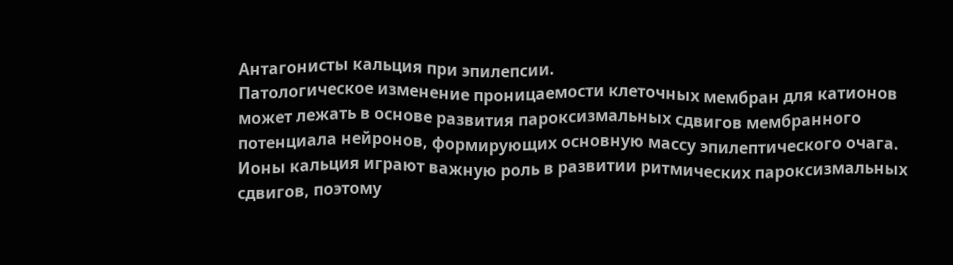Антагонисты кальция при эпилепсии.
Патологическое изменение проницаемости клеточных мембран для катионов может лежать в основе развития пароксизмальных сдвигов мембранного потенциала нейронов, формирующих основную массу эпилептического очага. Ионы кальция играют важную роль в развитии ритмических пароксизмальных сдвигов, поэтому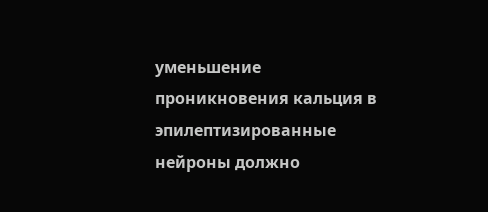уменьшение проникновения кальция в эпилептизированные нейроны должно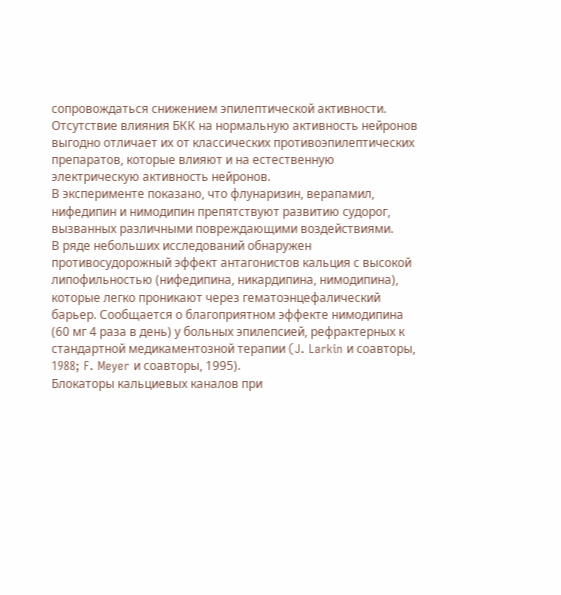сопровождаться снижением эпилептической активности.
Отсутствие влияния БКК на нормальную активность нейронов выгодно отличает их от классических противоэпилептических препаратов, которые влияют и на естественную электрическую активность нейронов.
В эксперименте показано, что флунаризин, верапамил, нифедипин и нимодипин препятствуют развитию судорог, вызванных различными повреждающими воздействиями.
В ряде небольших исследований обнаружен противосудорожный эффект антагонистов кальция с высокой липофильностью (нифедипина, никардипина, нимодипина), которые легко проникают через гематоэнцефалический барьер. Сообщается о благоприятном эффекте нимодипина (60 мг 4 раза в день) у больных эпилепсией, рефрактерных к стандартной медикаментозной терапии (J. Larkin и соавторы, 1988; F. Meyer и соавторы, 1995).
Блокаторы кальциевых каналов при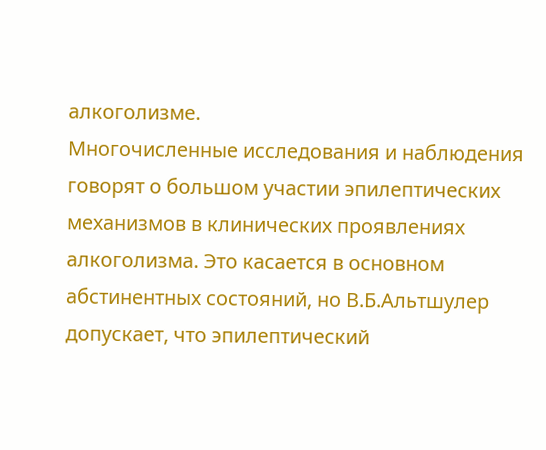алкоголизме.
Многочисленные исследования и наблюдения говорят о большом участии эпилептических механизмов в клинических проявлениях алкоголизма. Это касается в основном абстинентных состояний, но В.Б.Альтшулер допускает, что эпилептический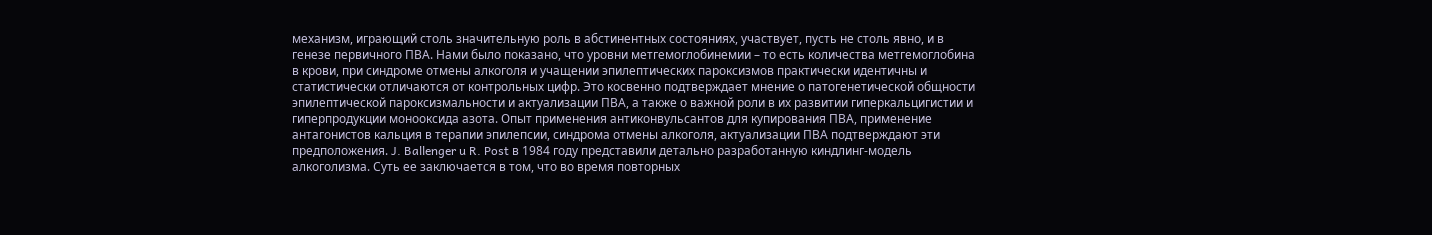механизм, играющий столь значительную роль в абстинентных состояниях, участвует, пусть не столь явно, и в генезе первичного ПВА. Нами было показано, что уровни метгемоглобинемии – то есть количества метгемоглобина в крови, при синдроме отмены алкоголя и учащении эпилептических пароксизмов практически идентичны и статистически отличаются от контрольных цифр. Это косвенно подтверждает мнение о патогенетической общности эпилептической пароксизмальности и актуализации ПВА, а также о важной роли в их развитии гиперкальцигистии и гиперпродукции монооксида азота. Опыт применения антиконвульсантов для купирования ПВА, применение антагонистов кальция в терапии эпилепсии, синдрома отмены алкоголя, актуализации ПВА подтверждают эти предположения. J. Ballenger u R. Post в 1984 году представили детально разработанную киндлинг-модель алкоголизма. Суть ее заключается в том, что во время повторных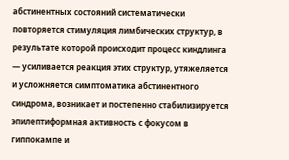абстинентных состояний систематически повторяется стимуляция лимбических структур, в результате которой происходит процесс киндлинга — усиливается реакция этих структур, утяжеляется и усложняется симптоматика абстинентного синдрома, возникает и постепенно стабилизируется эпилептиформная активность с фокусом в гиппокампе и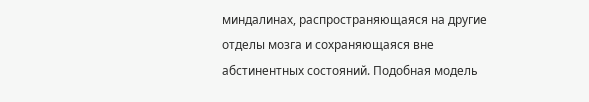миндалинах, распространяющаяся на другие отделы мозга и сохраняющаяся вне абстинентных состояний. Подобная модель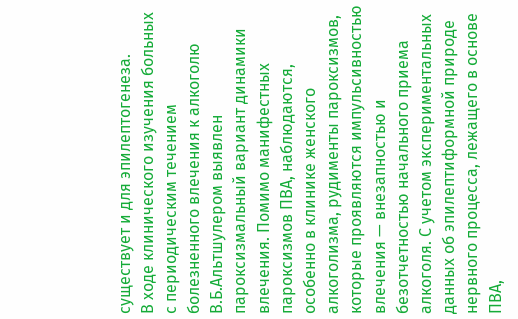существует и для эпилептогенеза.
В ходе клинического изучения больных с периодическим течением болезненного влечения к алкоголю В.Б.Альтшулером выявлен пароксизмальный вариант динамики влечения. Помимо манифестных пароксизмов ПВА, наблюдаются, особенно в клинике женского алкоголизма, рудименты пароксизмов, которые проявляются импульсивностью влечения — внезапностью и безотчетностью начального приема алкоголя. С учетом экспериментальных данных об эпилептиформной природе нервного процесса, лежащего в основе ПВА,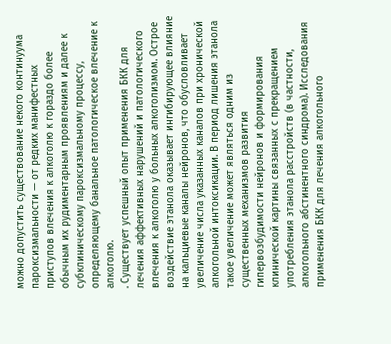можно допустить существование некого континуума пароксизмальности — от редких манифестных приступов влечения к алкоголю к гораздо более обычным их рудиментарным проявлениям и далее к субклиническому пароксизмальному процессу, определяющему банальное патологическое влечение к алкоголю.
. Существует успешный опыт применения БКК для лечения аффективных нарушений и патологического влечения к алкоголю у больных алкоголизмом. Острое воздействие этанола оказывает ингибирующее влияние на кальциевые каналы нейронов, что обусловливает увеличение числа указанных каналов при хронической алкогольной интоксикации. В период лишения этанола такое увеличение может являться одним из существенных механизмов развития гипервозбудимости нейронов и формирования клинической картины связанных с прекращением употребления этанола расстройств (в частности, алкогольного абстинентного синдрома). Исследования применения БКК для лечения алкогольного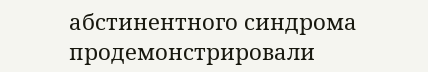абстинентного синдрома продемонстрировали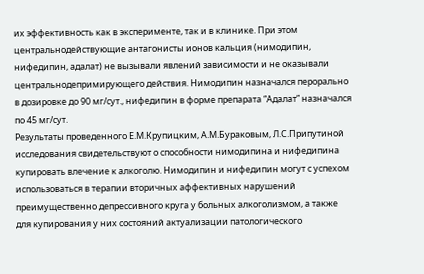их эффективность как в эксперименте, так и в клинике. При этом центральнодействующие антагонисты ионов кальция (нимодипин, нифедипин, адалат) не вызывали явлений зависимости и не оказывали центральнодепримирующего действия. Нимодипин назначался перорально в дозировке до 90 мг/сут., нифедипин в форме препарата “Адалат” назначался по 45 мг/сут.
Результаты проведенного Е.М.Крупицким, А.М.Бураковым, Л.С.Припутиной исследования свидетельствуют о способности нимодипина и нифедипина купировать влечение к алкоголю. Нимодипин и нифедипин могут с успехом использоваться в терапии вторичных аффективных нарушений преимущественно депрессивного круга у больных алкоголизмом, а также для купирования у них состояний актуализации патологического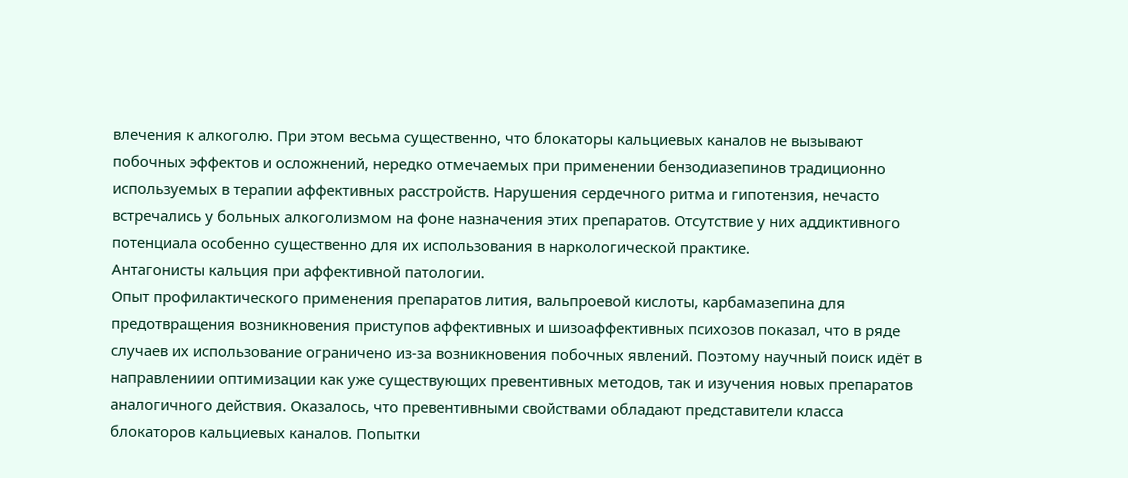влечения к алкоголю. При этом весьма существенно, что блокаторы кальциевых каналов не вызывают побочных эффектов и осложнений, нередко отмечаемых при применении бензодиазепинов традиционно используемых в терапии аффективных расстройств. Нарушения сердечного ритма и гипотензия, нечасто встречались у больных алкоголизмом на фоне назначения этих препаратов. Отсутствие у них аддиктивного потенциала особенно существенно для их использования в наркологической практике.
Антагонисты кальция при аффективной патологии.
Опыт профилактического применения препаратов лития, вальпроевой кислоты, карбамазепина для предотвращения возникновения приступов аффективных и шизоаффективных психозов показал, что в ряде случаев их использование ограничено из-за возникновения побочных явлений. Поэтому научный поиск идёт в направлениии оптимизации как уже существующих превентивных методов, так и изучения новых препаратов аналогичного действия. Оказалось, что превентивными свойствами обладают представители класса блокаторов кальциевых каналов. Попытки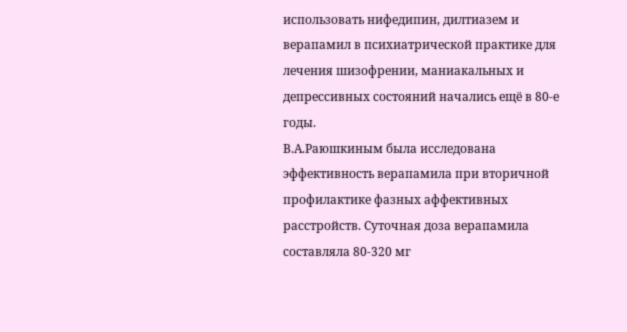использовать нифедипин, дилтиазем и верапамил в психиатрической практике для лечения шизофрении, маниакальных и депрессивных состояний начались ещё в 80-е годы.
В.А.Раюшкиным была исследована эффективность верапамила при вторичной профилактике фазных аффективных расстройств. Суточная доза верапамила составляла 80-320 мг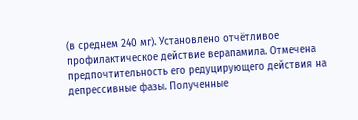(в среднем 240 мг). Установлено отчётливое профилактическое действие верапамила. Отмечена предпочтительность его редуцирующего действия на депрессивные фазы. Полученные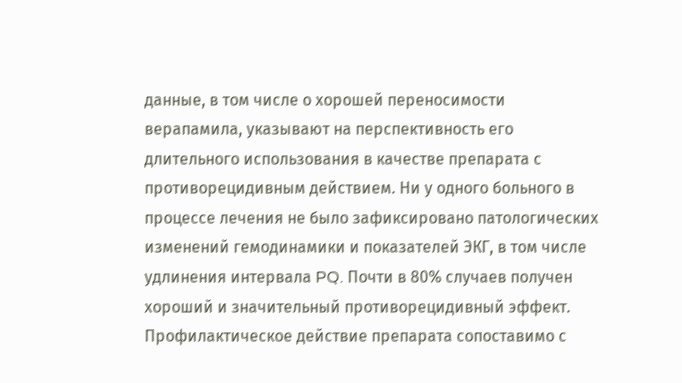данные, в том числе о хорошей переносимости верапамила, указывают на перспективность его длительного использования в качестве препарата с противорецидивным действием. Ни у одного больного в процессе лечения не было зафиксировано патологических изменений гемодинамики и показателей ЭКГ, в том числе удлинения интервала PQ. Почти в 80% случаев получен хороший и значительный противорецидивный эффект. Профилактическое действие препарата сопоставимо с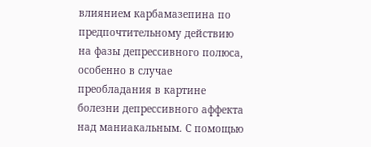влиянием карбамазепина по предпочтительному действию на фазы депрессивного полюса, особенно в случае преобладания в картине болезни депрессивного аффекта над маниакальным. С помощью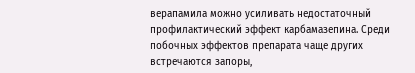верапамила можно усиливать недостаточный профилактический эффект карбамазепина. Среди побочных эффектов препарата чаще других встречаются запоры,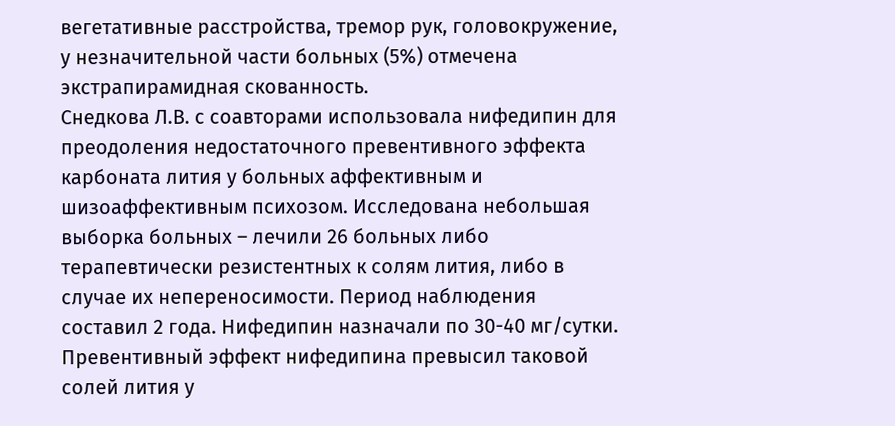вегетативные расстройства, тремор рук, головокружение, у незначительной части больных (5%) отмечена экстрапирамидная скованность.
Снедкова Л.В. с соавторами использовала нифедипин для преодоления недостаточного превентивного эффекта карбоната лития у больных аффективным и шизоаффективным психозом. Исследована небольшая выборка больных – лечили 26 больных либо терапевтически резистентных к солям лития, либо в случае их непереносимости. Период наблюдения составил 2 года. Нифедипин назначали по 30-40 мг/сутки. Превентивный эффект нифедипина превысил таковой солей лития у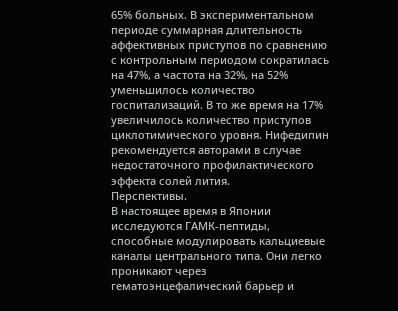65% больных. В экспериментальном периоде суммарная длительность аффективных приступов по сравнению с контрольным периодом сократилась на 47%, а частота на 32%, на 52% уменьшилось количество госпитализаций. В то же время на 17% увеличилось количество приступов циклотимического уровня. Нифедипин рекомендуется авторами в случае недостаточного профилактического эффекта солей лития.
Перспективы.
В настоящее время в Японии исследуются ГАМК-пептиды, способные модулировать кальциевые каналы центрального типа. Они легко проникают через гематоэнцефалический барьер и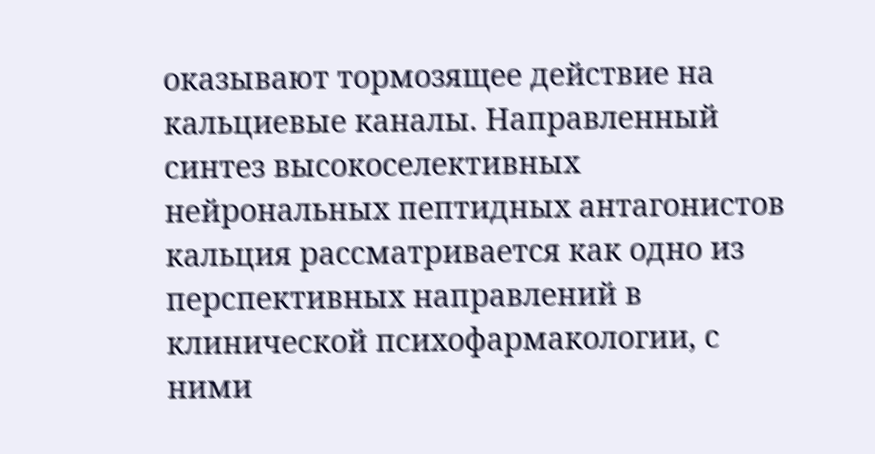оказывают тормозящее действие на кальциевые каналы. Направленный синтез высокоселективных нейрональных пептидных антагонистов кальция рассматривается как одно из перспективных направлений в клинической психофармакологии, с ними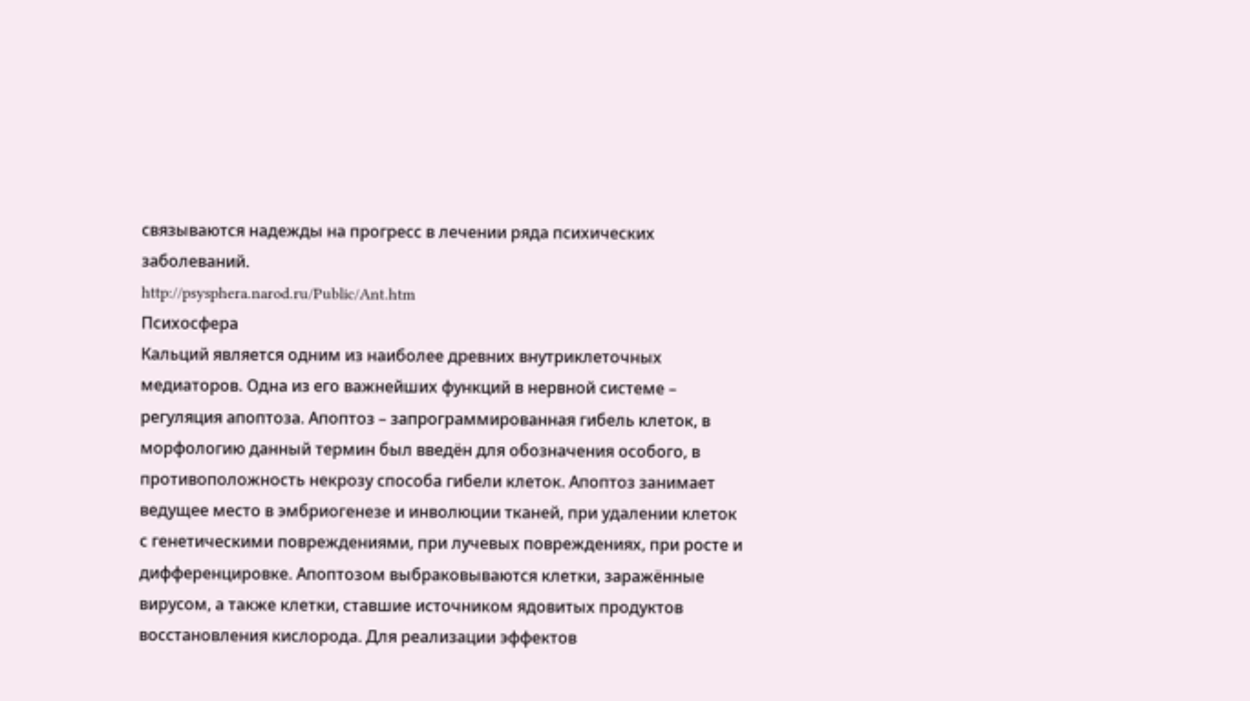связываются надежды на прогресс в лечении ряда психических заболеваний.
http://psysphera.narod.ru/Public/Ant.htm
Психосфера
Кальций является одним из наиболее древних внутриклеточных медиаторов. Одна из его важнейших функций в нервной системе – регуляция апоптоза. Апоптоз – запрограммированная гибель клеток, в морфологию данный термин был введён для обозначения особого, в противоположность некрозу способа гибели клеток. Апоптоз занимает ведущее место в эмбриогенезе и инволюции тканей, при удалении клеток с генетическими повреждениями, при лучевых повреждениях, при росте и дифференцировке. Апоптозом выбраковываются клетки, заражённые вирусом, а также клетки, ставшие источником ядовитых продуктов восстановления кислорода. Для реализации эффектов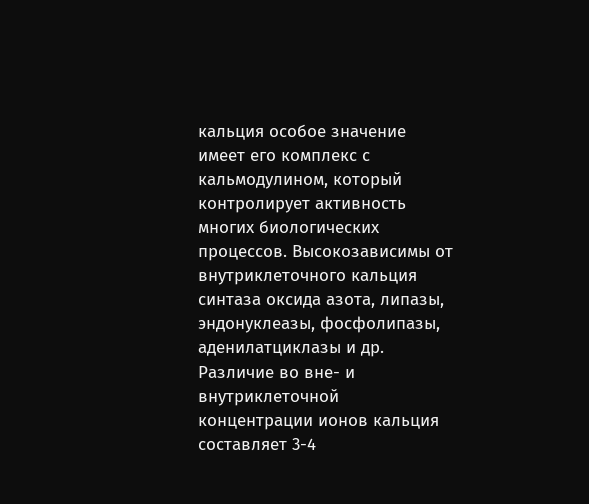кальция особое значение имеет его комплекс с кальмодулином, который контролирует активность многих биологических процессов. Высокозависимы от внутриклеточного кальция синтаза оксида азота, липазы, эндонуклеазы, фосфолипазы, аденилатциклазы и др. Различие во вне- и внутриклеточной концентрации ионов кальция составляет 3-4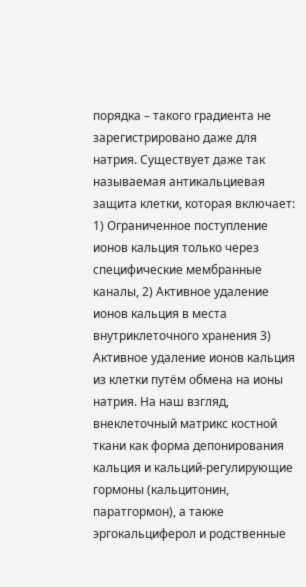порядка – такого градиента не зарегистрировано даже для натрия. Существует даже так называемая антикальциевая защита клетки, которая включает: 1) Ограниченное поступление ионов кальция только через специфические мембранные каналы, 2) Активное удаление ионов кальция в места внутриклеточного хранения 3) Активное удаление ионов кальция из клетки путём обмена на ионы натрия. На наш взгляд, внеклеточный матрикс костной ткани как форма депонирования кальция и кальций-регулирующие гормоны (кальцитонин, паратгормон), а также эргокальциферол и родственные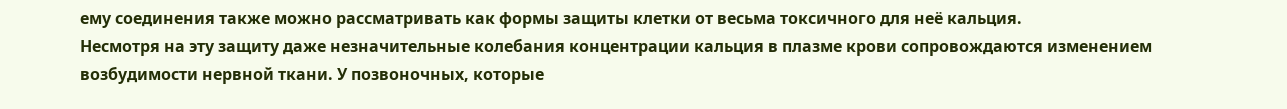ему соединения также можно рассматривать как формы защиты клетки от весьма токсичного для неё кальция.
Несмотря на эту защиту даже незначительные колебания концентрации кальция в плазме крови сопровождаются изменением возбудимости нервной ткани. У позвоночных, которые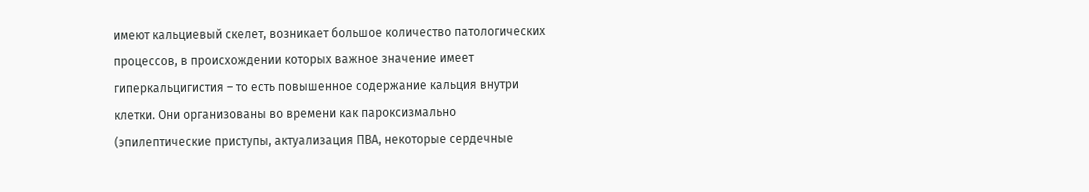имеют кальциевый скелет, возникает большое количество патологических процессов, в происхождении которых важное значение имеет гиперкальцигистия – то есть повышенное содержание кальция внутри клетки. Они организованы во времени как пароксизмально (эпилептические приступы, актуализация ПВА, некоторые сердечные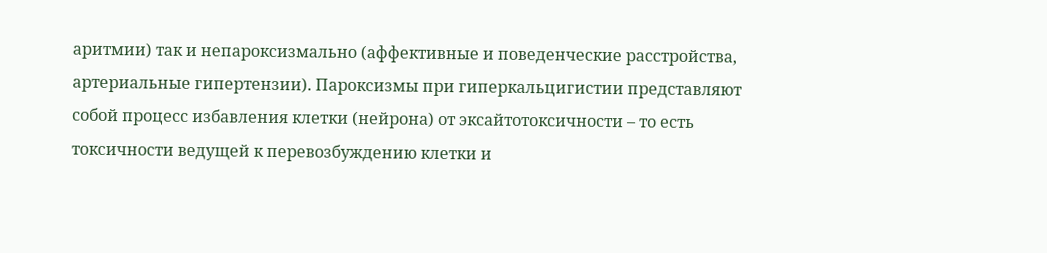аритмии) так и непароксизмально (аффективные и поведенческие расстройства, артериальные гипертензии). Пароксизмы при гиперкальцигистии представляют собой процесс избавления клетки (нейрона) от эксайтотоксичности – то есть токсичности ведущей к перевозбуждению клетки и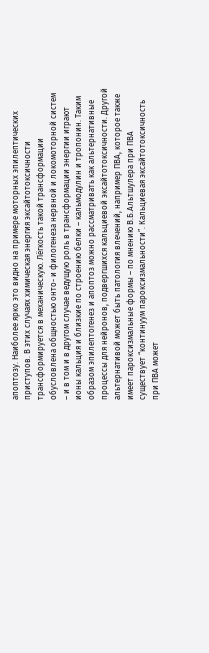апоптозу. Наиболее ярко это видно на примере моторных эпилептических приступов. В этих случаях химическая энергия эксайтотоксичности трансформируется в механическую. Лёгкость такой трансформации обусловлена общностью онто- и филогенеза нервной и локомоторной систем – и в том и в другом случае ведущую роль в трансформации энергии играют ионы кальция и близкие по строению белки – кальмодулин и тропонин. Таким образом эпилептогенез и апоптоз можно рассматривать как альтернативные процессы для нейронов, подвергшихся кальциевой эксайтотоксичности. Другой альтернативой может быть патология влечений, например ПВА, которое также имеет пароксизмальные формы – по мнению В.Б.Альтшулера при ПВА существует “континуум пароксизмальности”. Кальциевая эксайтотоксичность при ПВА может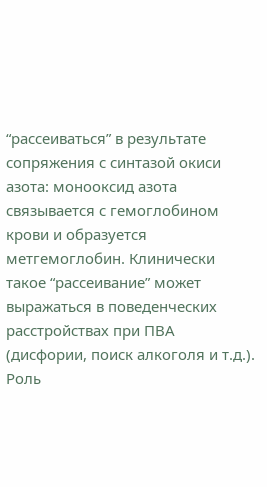“рассеиваться” в результате сопряжения с синтазой окиси азота: монооксид азота связывается с гемоглобином крови и образуется метгемоглобин. Клинически такое “рассеивание” может выражаться в поведенческих расстройствах при ПВА (дисфории, поиск алкоголя и т.д.).
Роль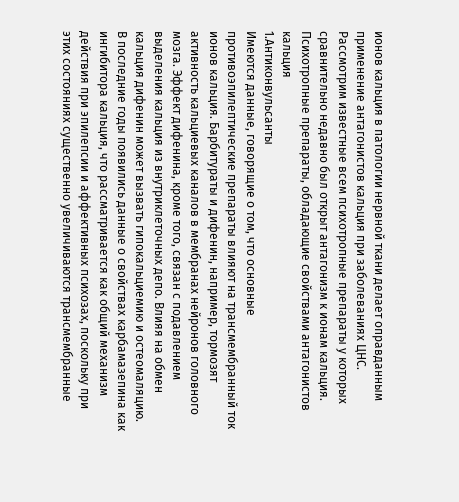ионов кальция в патологии нервной ткани делает оправданным применение антагонистов кальция при заболеваниях ЦНС. Рассмотрим известные всем психотропные препараты у которых сравнительно недавно был открыт антагонизм к ионам кальция.
Психотропные препараты, обладающие свойствами антагонистов кальция
1.Антиконвульсанты
Имеются данные, говорящие о том, что основные противоэпилептические препараты влияют на трансмембранный ток ионов кальция. Барбитураты и дифенин, например, тормозят активность кальциевых каналов в мембранах нейронов головного мозга. Эффект дифенина, кроме того, связан с подавлением выделения кальция из внутриклеточных депо. Влияя на обмен кальция дифенин может вызвать гипокальциемию и остеомаляцию. В последние годы появились данные о свойствах карбамазепина как ингибитора кальция, что рассматривается как общий механизм действия при эпилепсии и аффективных психозах, поскольку при этих состояниях существенно увеличиваются трансмембранные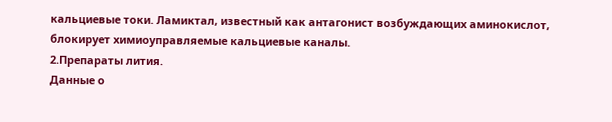кальциевые токи. Ламиктал, известный как антагонист возбуждающих аминокислот, блокирует химиоуправляемые кальциевые каналы.
2.Препараты лития.
Данные о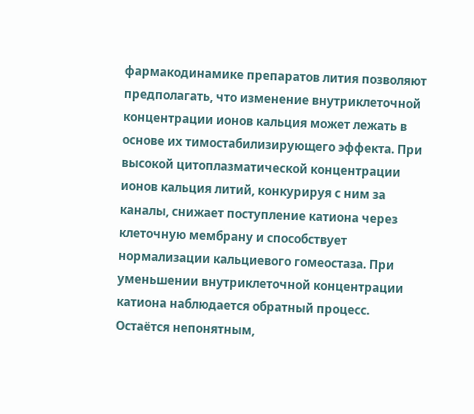фармакодинамике препаратов лития позволяют предполагать, что изменение внутриклеточной концентрации ионов кальция может лежать в основе их тимостабилизирующего эффекта. При высокой цитоплазматической концентрации ионов кальция литий, конкурируя с ним за каналы, снижает поступление катиона через клеточную мембрану и способствует нормализации кальциевого гомеостаза. При уменьшении внутриклеточной концентрации катиона наблюдается обратный процесс. Остаётся непонятным,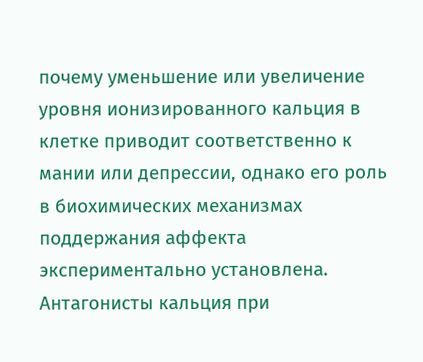почему уменьшение или увеличение уровня ионизированного кальция в клетке приводит соответственно к мании или депрессии, однако его роль в биохимических механизмах поддержания аффекта экспериментально установлена.
Антагонисты кальция при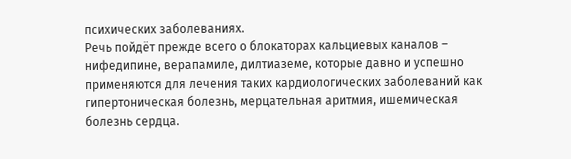психических заболеваниях.
Речь пойдёт прежде всего о блокаторах кальциевых каналов – нифедипине, верапамиле, дилтиаземе, которые давно и успешно применяются для лечения таких кардиологических заболеваний как гипертоническая болезнь, мерцательная аритмия, ишемическая болезнь сердца.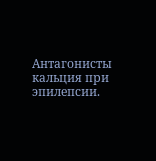Антагонисты кальция при эпилепсии.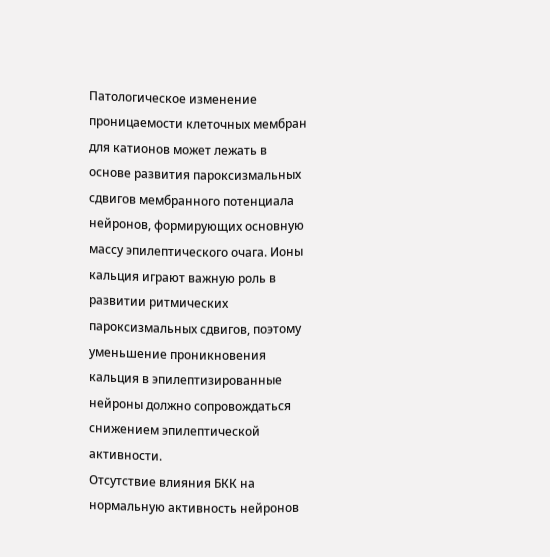Патологическое изменение проницаемости клеточных мембран для катионов может лежать в основе развития пароксизмальных сдвигов мембранного потенциала нейронов, формирующих основную массу эпилептического очага. Ионы кальция играют важную роль в развитии ритмических пароксизмальных сдвигов, поэтому уменьшение проникновения кальция в эпилептизированные нейроны должно сопровождаться снижением эпилептической активности.
Отсутствие влияния БКК на нормальную активность нейронов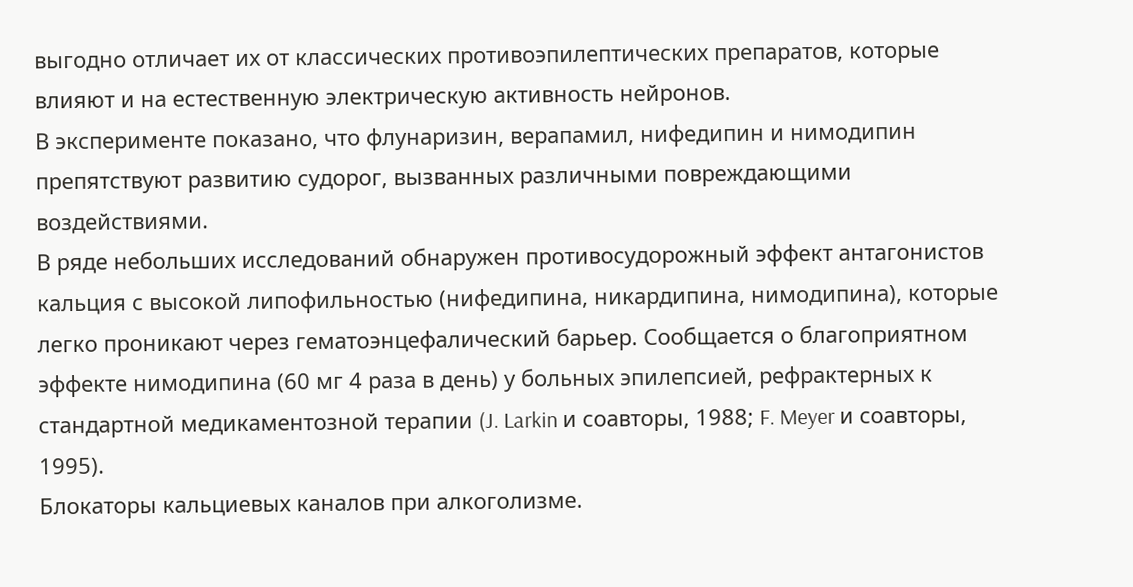выгодно отличает их от классических противоэпилептических препаратов, которые влияют и на естественную электрическую активность нейронов.
В эксперименте показано, что флунаризин, верапамил, нифедипин и нимодипин препятствуют развитию судорог, вызванных различными повреждающими воздействиями.
В ряде небольших исследований обнаружен противосудорожный эффект антагонистов кальция с высокой липофильностью (нифедипина, никардипина, нимодипина), которые легко проникают через гематоэнцефалический барьер. Сообщается о благоприятном эффекте нимодипина (60 мг 4 раза в день) у больных эпилепсией, рефрактерных к стандартной медикаментозной терапии (J. Larkin и соавторы, 1988; F. Meyer и соавторы, 1995).
Блокаторы кальциевых каналов при алкоголизме.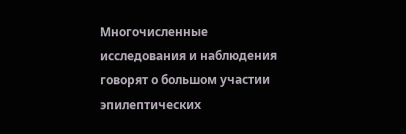Многочисленные исследования и наблюдения говорят о большом участии эпилептических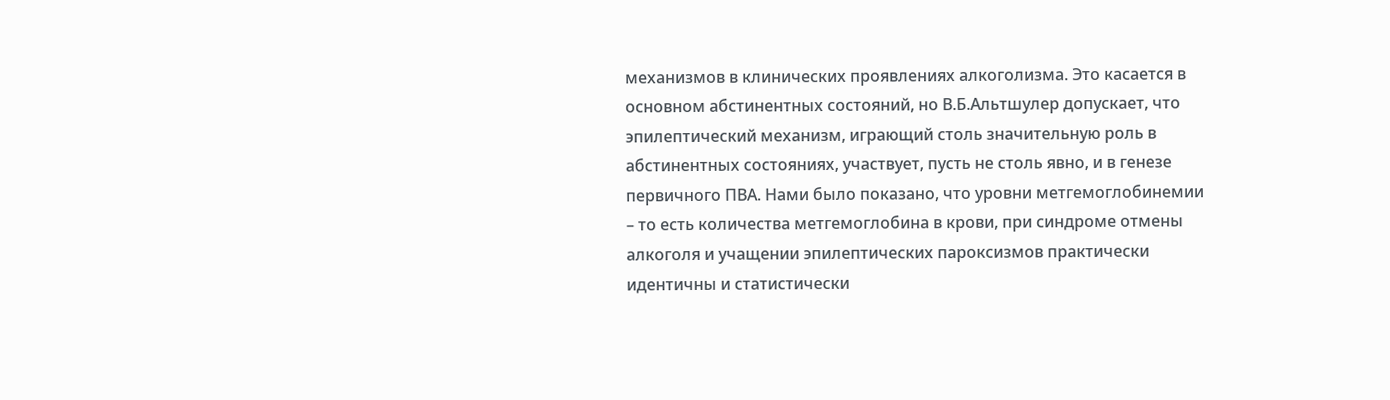механизмов в клинических проявлениях алкоголизма. Это касается в основном абстинентных состояний, но В.Б.Альтшулер допускает, что эпилептический механизм, играющий столь значительную роль в абстинентных состояниях, участвует, пусть не столь явно, и в генезе первичного ПВА. Нами было показано, что уровни метгемоглобинемии – то есть количества метгемоглобина в крови, при синдроме отмены алкоголя и учащении эпилептических пароксизмов практически идентичны и статистически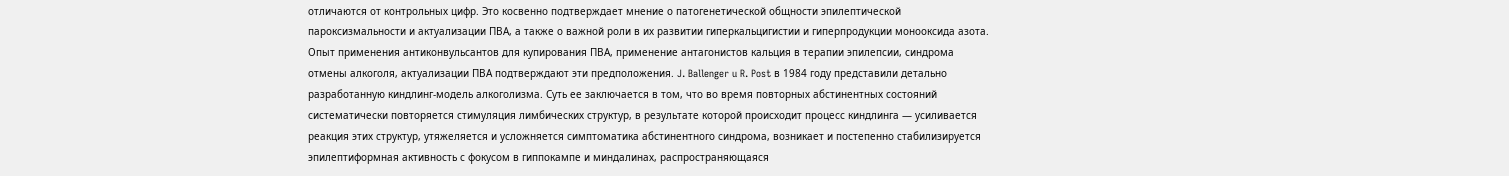отличаются от контрольных цифр. Это косвенно подтверждает мнение о патогенетической общности эпилептической пароксизмальности и актуализации ПВА, а также о важной роли в их развитии гиперкальцигистии и гиперпродукции монооксида азота. Опыт применения антиконвульсантов для купирования ПВА, применение антагонистов кальция в терапии эпилепсии, синдрома отмены алкоголя, актуализации ПВА подтверждают эти предположения. J. Ballenger u R. Post в 1984 году представили детально разработанную киндлинг-модель алкоголизма. Суть ее заключается в том, что во время повторных абстинентных состояний систематически повторяется стимуляция лимбических структур, в результате которой происходит процесс киндлинга — усиливается реакция этих структур, утяжеляется и усложняется симптоматика абстинентного синдрома, возникает и постепенно стабилизируется эпилептиформная активность с фокусом в гиппокампе и миндалинах, распространяющаяся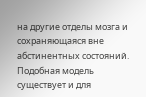на другие отделы мозга и сохраняющаяся вне абстинентных состояний. Подобная модель существует и для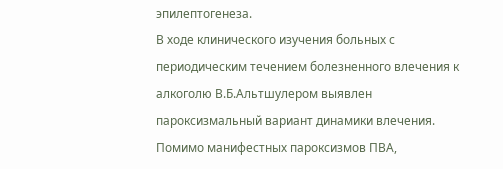эпилептогенеза.
В ходе клинического изучения больных с периодическим течением болезненного влечения к алкоголю В.Б.Альтшулером выявлен пароксизмальный вариант динамики влечения. Помимо манифестных пароксизмов ПВА,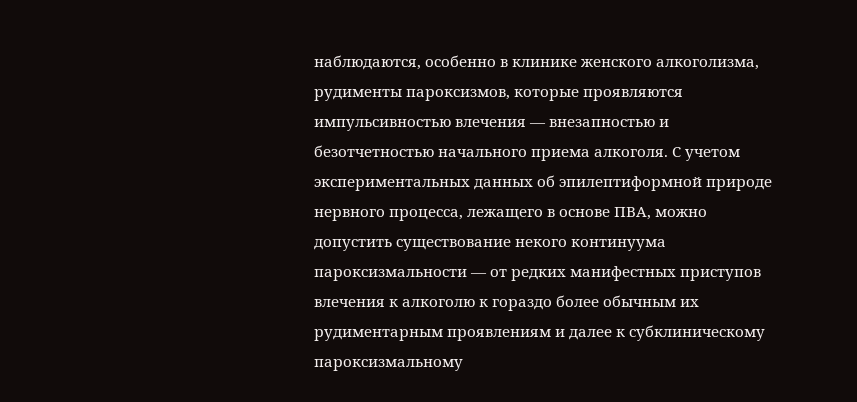наблюдаются, особенно в клинике женского алкоголизма, рудименты пароксизмов, которые проявляются импульсивностью влечения — внезапностью и безотчетностью начального приема алкоголя. С учетом экспериментальных данных об эпилептиформной природе нервного процесса, лежащего в основе ПВА, можно допустить существование некого континуума пароксизмальности — от редких манифестных приступов влечения к алкоголю к гораздо более обычным их рудиментарным проявлениям и далее к субклиническому пароксизмальному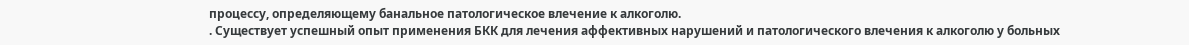процессу, определяющему банальное патологическое влечение к алкоголю.
. Существует успешный опыт применения БКК для лечения аффективных нарушений и патологического влечения к алкоголю у больных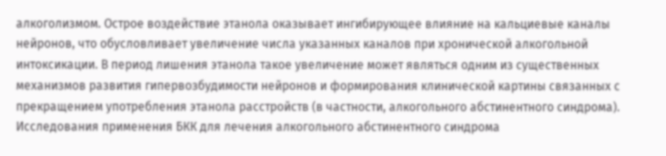алкоголизмом. Острое воздействие этанола оказывает ингибирующее влияние на кальциевые каналы нейронов, что обусловливает увеличение числа указанных каналов при хронической алкогольной интоксикации. В период лишения этанола такое увеличение может являться одним из существенных механизмов развития гипервозбудимости нейронов и формирования клинической картины связанных с прекращением употребления этанола расстройств (в частности, алкогольного абстинентного синдрома). Исследования применения БКК для лечения алкогольного абстинентного синдрома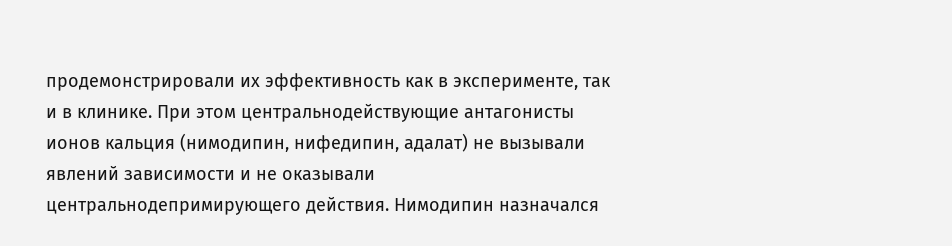продемонстрировали их эффективность как в эксперименте, так и в клинике. При этом центральнодействующие антагонисты ионов кальция (нимодипин, нифедипин, адалат) не вызывали явлений зависимости и не оказывали центральнодепримирующего действия. Нимодипин назначался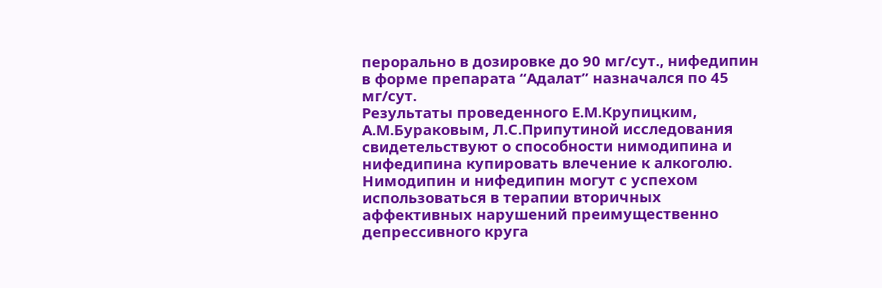перорально в дозировке до 90 мг/сут., нифедипин в форме препарата “Адалат” назначался по 45 мг/сут.
Результаты проведенного Е.М.Крупицким, А.М.Бураковым, Л.С.Припутиной исследования свидетельствуют о способности нимодипина и нифедипина купировать влечение к алкоголю. Нимодипин и нифедипин могут с успехом использоваться в терапии вторичных аффективных нарушений преимущественно депрессивного круга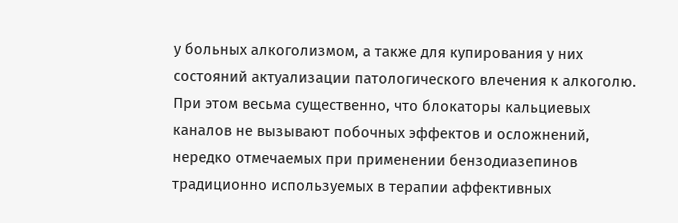у больных алкоголизмом, а также для купирования у них состояний актуализации патологического влечения к алкоголю. При этом весьма существенно, что блокаторы кальциевых каналов не вызывают побочных эффектов и осложнений, нередко отмечаемых при применении бензодиазепинов традиционно используемых в терапии аффективных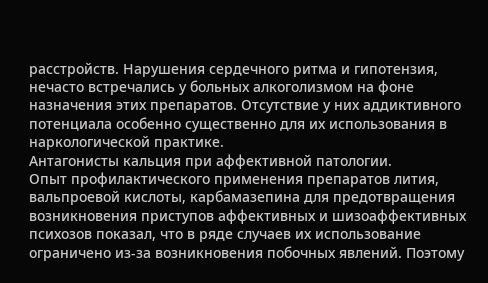расстройств. Нарушения сердечного ритма и гипотензия, нечасто встречались у больных алкоголизмом на фоне назначения этих препаратов. Отсутствие у них аддиктивного потенциала особенно существенно для их использования в наркологической практике.
Антагонисты кальция при аффективной патологии.
Опыт профилактического применения препаратов лития, вальпроевой кислоты, карбамазепина для предотвращения возникновения приступов аффективных и шизоаффективных психозов показал, что в ряде случаев их использование ограничено из-за возникновения побочных явлений. Поэтому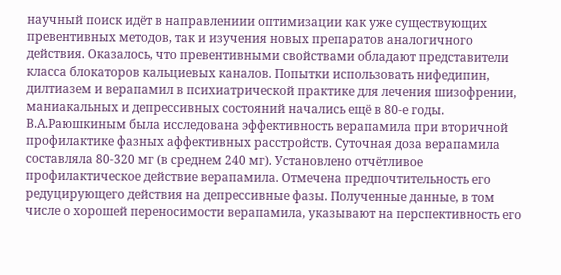научный поиск идёт в направлениии оптимизации как уже существующих превентивных методов, так и изучения новых препаратов аналогичного действия. Оказалось, что превентивными свойствами обладают представители класса блокаторов кальциевых каналов. Попытки использовать нифедипин, дилтиазем и верапамил в психиатрической практике для лечения шизофрении, маниакальных и депрессивных состояний начались ещё в 80-е годы.
В.А.Раюшкиным была исследована эффективность верапамила при вторичной профилактике фазных аффективных расстройств. Суточная доза верапамила составляла 80-320 мг (в среднем 240 мг). Установлено отчётливое профилактическое действие верапамила. Отмечена предпочтительность его редуцирующего действия на депрессивные фазы. Полученные данные, в том числе о хорошей переносимости верапамила, указывают на перспективность его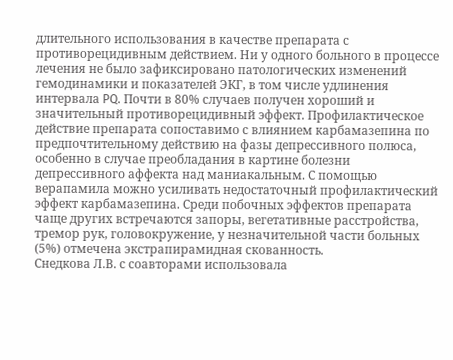длительного использования в качестве препарата с противорецидивным действием. Ни у одного больного в процессе лечения не было зафиксировано патологических изменений гемодинамики и показателей ЭКГ, в том числе удлинения интервала PQ. Почти в 80% случаев получен хороший и значительный противорецидивный эффект. Профилактическое действие препарата сопоставимо с влиянием карбамазепина по предпочтительному действию на фазы депрессивного полюса, особенно в случае преобладания в картине болезни депрессивного аффекта над маниакальным. С помощью верапамила можно усиливать недостаточный профилактический эффект карбамазепина. Среди побочных эффектов препарата чаще других встречаются запоры, вегетативные расстройства, тремор рук, головокружение, у незначительной части больных (5%) отмечена экстрапирамидная скованность.
Снедкова Л.В. с соавторами использовала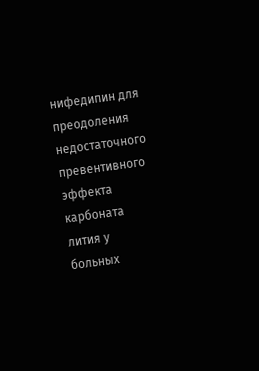нифедипин для преодоления недостаточного превентивного эффекта карбоната лития у больных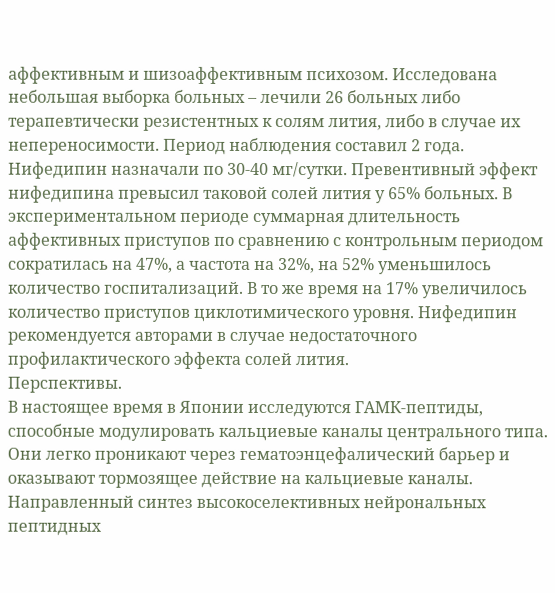аффективным и шизоаффективным психозом. Исследована небольшая выборка больных – лечили 26 больных либо терапевтически резистентных к солям лития, либо в случае их непереносимости. Период наблюдения составил 2 года. Нифедипин назначали по 30-40 мг/сутки. Превентивный эффект нифедипина превысил таковой солей лития у 65% больных. В экспериментальном периоде суммарная длительность аффективных приступов по сравнению с контрольным периодом сократилась на 47%, а частота на 32%, на 52% уменьшилось количество госпитализаций. В то же время на 17% увеличилось количество приступов циклотимического уровня. Нифедипин рекомендуется авторами в случае недостаточного профилактического эффекта солей лития.
Перспективы.
В настоящее время в Японии исследуются ГАМК-пептиды, способные модулировать кальциевые каналы центрального типа. Они легко проникают через гематоэнцефалический барьер и оказывают тормозящее действие на кальциевые каналы. Направленный синтез высокоселективных нейрональных пептидных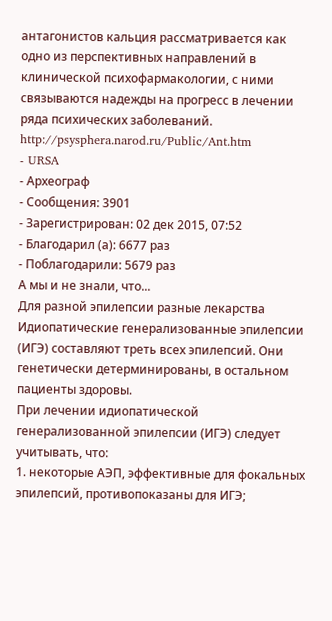антагонистов кальция рассматривается как одно из перспективных направлений в клинической психофармакологии, с ними связываются надежды на прогресс в лечении ряда психических заболеваний.
http://psysphera.narod.ru/Public/Ant.htm
- URSA
- Археограф
- Сообщения: 3901
- Зарегистрирован: 02 дек 2015, 07:52
- Благодарил (а): 6677 раз
- Поблагодарили: 5679 раз
А мы и не знали, что...
Для разной эпилепсии разные лекарства
Идиопатические генерализованные эпилепсии (ИГЭ) составляют треть всех эпилепсий. Они генетически детерминированы, в остальном пациенты здоровы.
При лечении идиопатической генерализованной эпилепсии (ИГЭ) следует учитывать, что:
1. некоторые АЭП, эффективные для фокальных эпилепсий, противопоказаны для ИГЭ;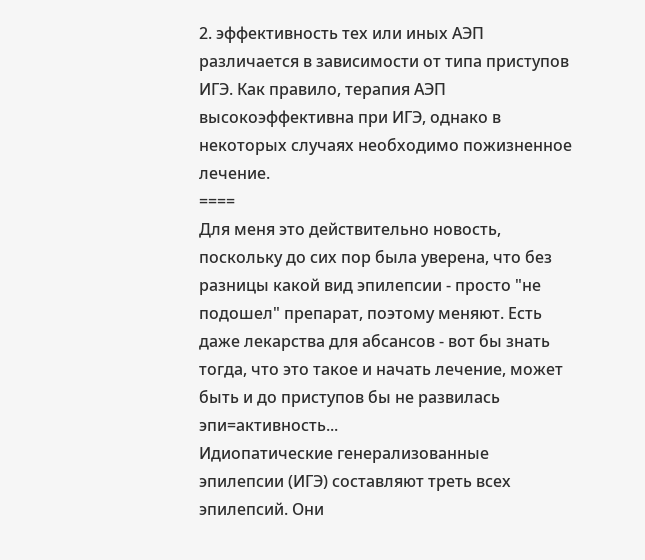2. эффективность тех или иных АЭП различается в зависимости от типа приступов ИГЭ. Как правило, терапия АЭП высокоэффективна при ИГЭ, однако в некоторых случаях необходимо пожизненное лечение.
====
Для меня это действительно новость, поскольку до сих пор была уверена, что без разницы какой вид эпилепсии - просто "не подошел" препарат, поэтому меняют. Есть даже лекарства для абсансов - вот бы знать тогда, что это такое и начать лечение, может быть и до приступов бы не развилась эпи=активность...
Идиопатические генерализованные эпилепсии (ИГЭ) составляют треть всех эпилепсий. Они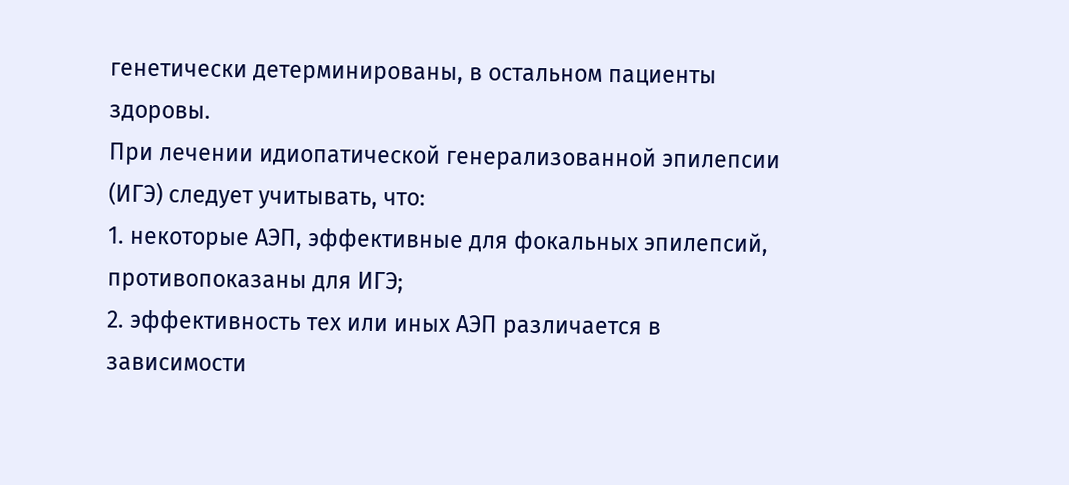генетически детерминированы, в остальном пациенты здоровы.
При лечении идиопатической генерализованной эпилепсии (ИГЭ) следует учитывать, что:
1. некоторые АЭП, эффективные для фокальных эпилепсий, противопоказаны для ИГЭ;
2. эффективность тех или иных АЭП различается в зависимости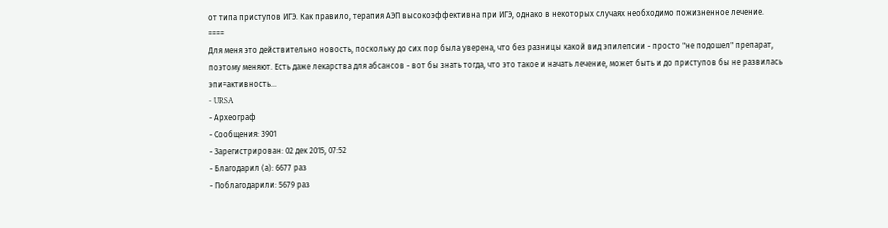от типа приступов ИГЭ. Как правило, терапия АЭП высокоэффективна при ИГЭ, однако в некоторых случаях необходимо пожизненное лечение.
====
Для меня это действительно новость, поскольку до сих пор была уверена, что без разницы какой вид эпилепсии - просто "не подошел" препарат, поэтому меняют. Есть даже лекарства для абсансов - вот бы знать тогда, что это такое и начать лечение, может быть и до приступов бы не развилась эпи=активность...
- URSA
- Археограф
- Сообщения: 3901
- Зарегистрирован: 02 дек 2015, 07:52
- Благодарил (а): 6677 раз
- Поблагодарили: 5679 раз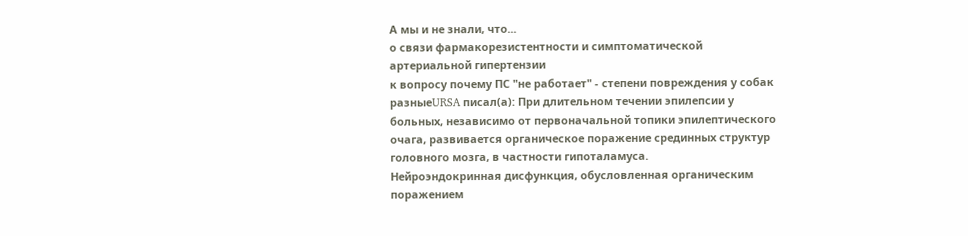А мы и не знали, что...
о связи фармакорезистентности и симптоматической артериальной гипертензии
к вопросу почему ПС "не работает" - степени повреждения у собак разныеURSA писал(а): При длительном течении эпилепсии у больных, независимо от первоначальной топики эпилептического очага, развивается органическое поражение срединных структур головного мозга, в частности гипоталамуса.
Нейроэндокринная дисфункция, обусловленная органическим поражением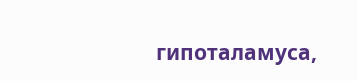гипоталамуса,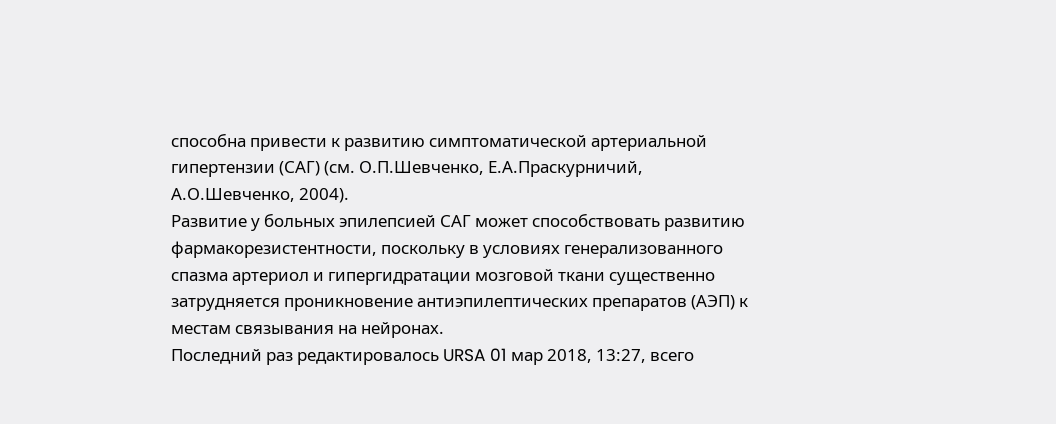способна привести к развитию симптоматической артериальной гипертензии (САГ) (см. О.П.Шевченко, Е.А.Праскурничий, А.О.Шевченко, 2004).
Развитие у больных эпилепсией САГ может способствовать развитию фармакорезистентности, поскольку в условиях генерализованного спазма артериол и гипергидратации мозговой ткани существенно затрудняется проникновение антиэпилептических препаратов (АЭП) к местам связывания на нейронах.
Последний раз редактировалось URSA 01 мар 2018, 13:27, всего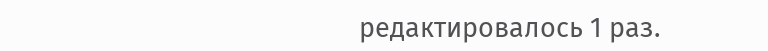редактировалось 1 раз.